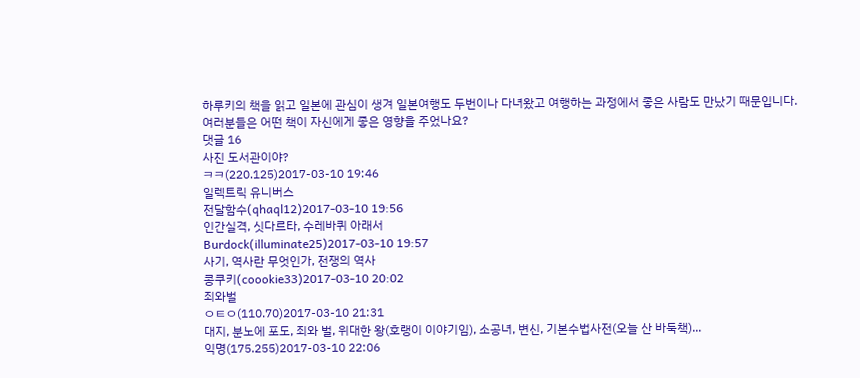하루키의 책을 읽고 일본에 관심이 생겨 일본여행도 두번이나 다녀왔고 여행하는 과정에서 좋은 사람도 만났기 때문입니다.
여러분들은 어떤 책이 자신에게 좋은 영향을 주었나요?
댓글 16
사진 도서관이야?
ㅋㅋ(220.125)2017-03-10 19:46
일렉트릭 유니버스
전달함수(qhaql12)2017-03-10 19:56
인간실격, 싯다르타, 수레바퀴 아래서
Burdock(illuminate25)2017-03-10 19:57
사기, 역사란 무엇인가, 전쟁의 역사
콩쿠키(coookie33)2017-03-10 20:02
죄와벌
ㅇㅌㅇ(110.70)2017-03-10 21:31
대지, 분노에 포도, 죄와 벌, 위대한 왕(호랭이 이야기임), 소공녀, 변신, 기본수법사전(오늘 산 바둑책)...
익명(175.255)2017-03-10 22:06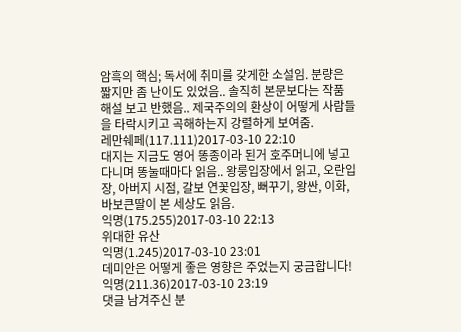암흑의 핵심; 독서에 취미를 갖게한 소설임. 분량은 짧지만 좀 난이도 있었음.. 솔직히 본문보다는 작품 해설 보고 반했음.. 제국주의의 환상이 어떻게 사람들을 타락시키고 곡해하는지 강렬하게 보여줌.
레만쉐페(117.111)2017-03-10 22:10
대지는 지금도 영어 똥종이라 된거 호주머니에 넣고 다니며 똥눌때마다 읽음.. 왕룽입장에서 읽고, 오란입장, 아버지 시점, 갈보 연꽃입장, 뻐꾸기, 왕싼, 이화, 바보큰딸이 본 세상도 읽음.
익명(175.255)2017-03-10 22:13
위대한 유산
익명(1.245)2017-03-10 23:01
데미안은 어떻게 좋은 영향은 주었는지 궁금합니다!
익명(211.36)2017-03-10 23:19
댓글 남겨주신 분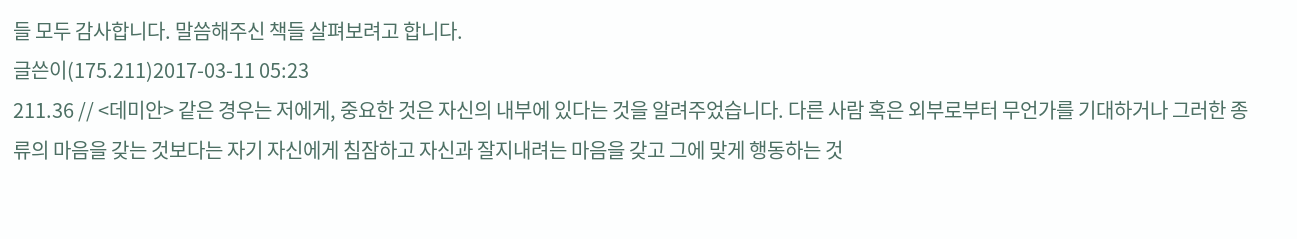들 모두 감사합니다. 말씀해주신 책들 살펴보려고 합니다.
글쓴이(175.211)2017-03-11 05:23
211.36 // <데미안> 같은 경우는 저에게, 중요한 것은 자신의 내부에 있다는 것을 알려주었습니다. 다른 사람 혹은 외부로부터 무언가를 기대하거나 그러한 종류의 마음을 갖는 것보다는 자기 자신에게 침잠하고 자신과 잘지내려는 마음을 갖고 그에 맞게 행동하는 것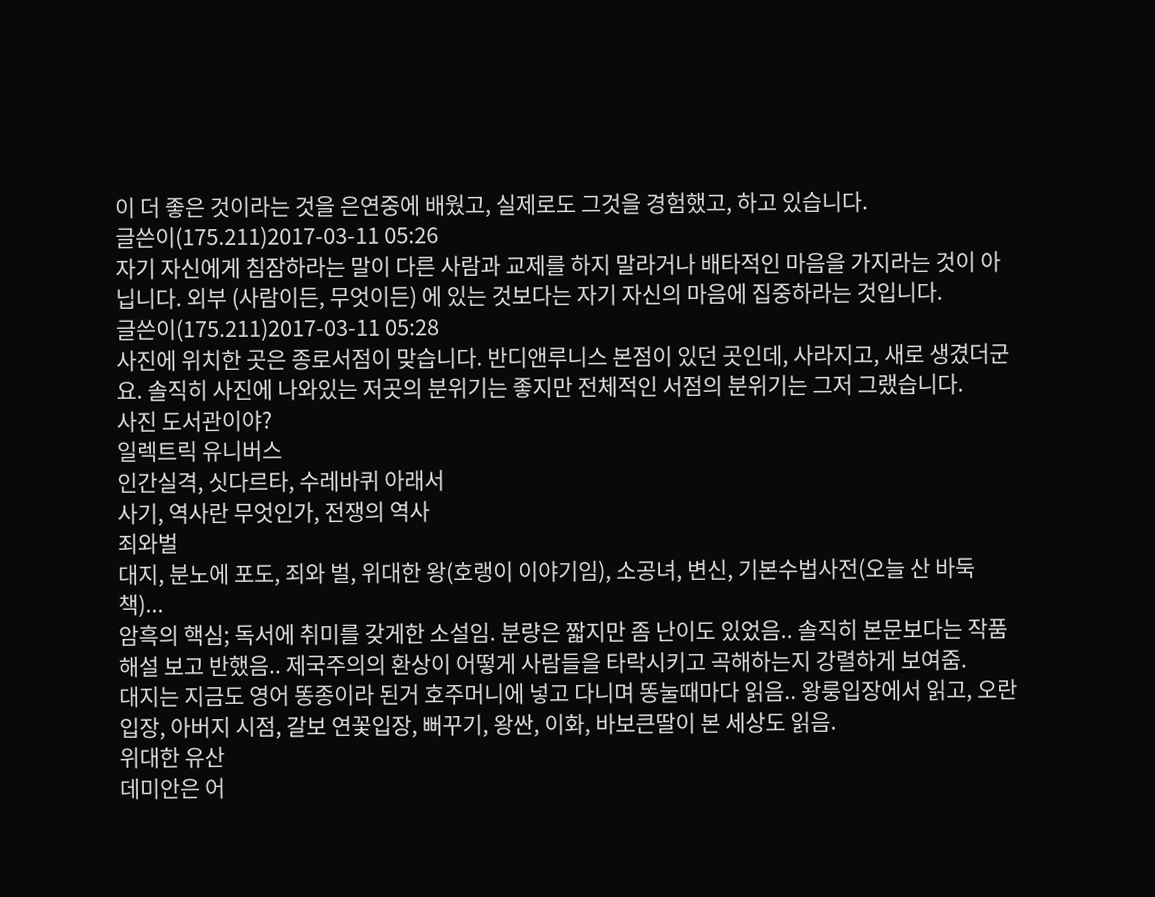이 더 좋은 것이라는 것을 은연중에 배웠고, 실제로도 그것을 경험했고, 하고 있습니다.
글쓴이(175.211)2017-03-11 05:26
자기 자신에게 침잠하라는 말이 다른 사람과 교제를 하지 말라거나 배타적인 마음을 가지라는 것이 아닙니다. 외부 (사람이든, 무엇이든) 에 있는 것보다는 자기 자신의 마음에 집중하라는 것입니다.
글쓴이(175.211)2017-03-11 05:28
사진에 위치한 곳은 종로서점이 맞습니다. 반디앤루니스 본점이 있던 곳인데, 사라지고, 새로 생겼더군요. 솔직히 사진에 나와있는 저곳의 분위기는 좋지만 전체적인 서점의 분위기는 그저 그랬습니다.
사진 도서관이야?
일렉트릭 유니버스
인간실격, 싯다르타, 수레바퀴 아래서
사기, 역사란 무엇인가, 전쟁의 역사
죄와벌
대지, 분노에 포도, 죄와 벌, 위대한 왕(호랭이 이야기임), 소공녀, 변신, 기본수법사전(오늘 산 바둑책)...
암흑의 핵심; 독서에 취미를 갖게한 소설임. 분량은 짧지만 좀 난이도 있었음.. 솔직히 본문보다는 작품 해설 보고 반했음.. 제국주의의 환상이 어떻게 사람들을 타락시키고 곡해하는지 강렬하게 보여줌.
대지는 지금도 영어 똥종이라 된거 호주머니에 넣고 다니며 똥눌때마다 읽음.. 왕룽입장에서 읽고, 오란입장, 아버지 시점, 갈보 연꽃입장, 뻐꾸기, 왕싼, 이화, 바보큰딸이 본 세상도 읽음.
위대한 유산
데미안은 어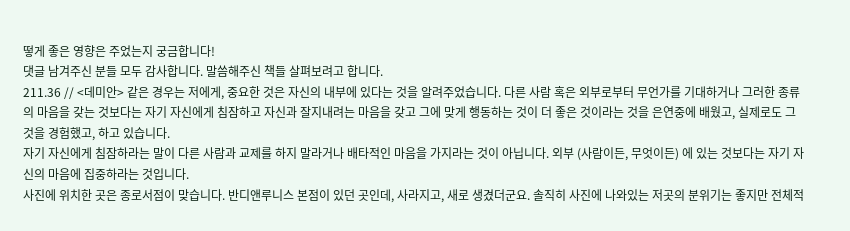떻게 좋은 영향은 주었는지 궁금합니다!
댓글 남겨주신 분들 모두 감사합니다. 말씀해주신 책들 살펴보려고 합니다.
211.36 // <데미안> 같은 경우는 저에게, 중요한 것은 자신의 내부에 있다는 것을 알려주었습니다. 다른 사람 혹은 외부로부터 무언가를 기대하거나 그러한 종류의 마음을 갖는 것보다는 자기 자신에게 침잠하고 자신과 잘지내려는 마음을 갖고 그에 맞게 행동하는 것이 더 좋은 것이라는 것을 은연중에 배웠고, 실제로도 그것을 경험했고, 하고 있습니다.
자기 자신에게 침잠하라는 말이 다른 사람과 교제를 하지 말라거나 배타적인 마음을 가지라는 것이 아닙니다. 외부 (사람이든, 무엇이든) 에 있는 것보다는 자기 자신의 마음에 집중하라는 것입니다.
사진에 위치한 곳은 종로서점이 맞습니다. 반디앤루니스 본점이 있던 곳인데, 사라지고, 새로 생겼더군요. 솔직히 사진에 나와있는 저곳의 분위기는 좋지만 전체적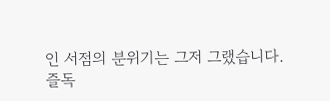인 서점의 분위기는 그저 그랬습니다.
즐독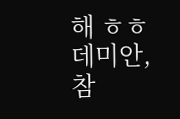해 ㅎㅎ
데미안, 참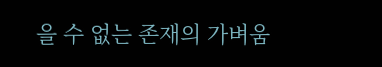을 수 없는 존재의 가벼움